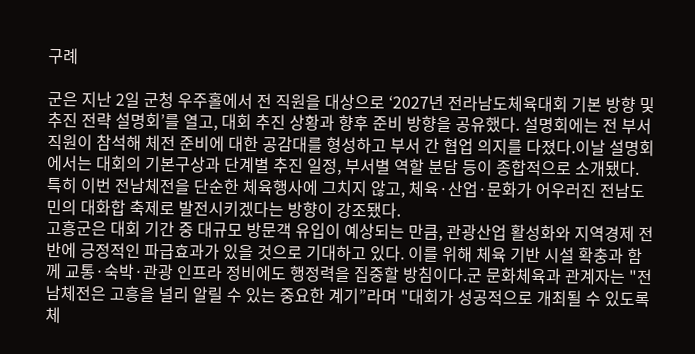구례

군은 지난 2일 군청 우주홀에서 전 직원을 대상으로 ‘2027년 전라남도체육대회 기본 방향 및 추진 전략 설명회’를 열고, 대회 추진 상황과 향후 준비 방향을 공유했다. 설명회에는 전 부서 직원이 참석해 체전 준비에 대한 공감대를 형성하고 부서 간 협업 의지를 다졌다.이날 설명회에서는 대회의 기본구상과 단계별 추진 일정, 부서별 역할 분담 등이 종합적으로 소개됐다. 특히 이번 전남체전을 단순한 체육행사에 그치지 않고, 체육·산업·문화가 어우러진 전남도민의 대화합 축제로 발전시키겠다는 방향이 강조됐다.
고흥군은 대회 기간 중 대규모 방문객 유입이 예상되는 만큼, 관광산업 활성화와 지역경제 전반에 긍정적인 파급효과가 있을 것으로 기대하고 있다. 이를 위해 체육 기반 시설 확충과 함께 교통·숙박·관광 인프라 정비에도 행정력을 집중할 방침이다.군 문화체육과 관계자는 "전남체전은 고흥을 널리 알릴 수 있는 중요한 계기”라며 "대회가 성공적으로 개최될 수 있도록 체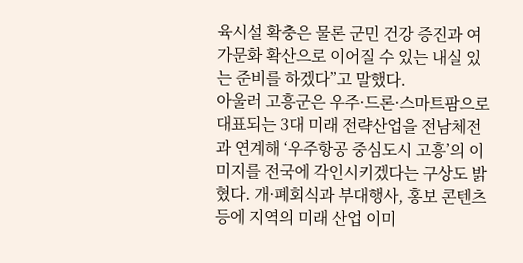육시설 확충은 물론 군민 건강 증진과 여가문화 확산으로 이어질 수 있는 내실 있는 준비를 하겠다”고 말했다.
아울러 고흥군은 우주·드론·스마트팜으로 대표되는 3대 미래 전략산업을 전남체전과 연계해 ‘우주항공 중심도시 고흥’의 이미지를 전국에 각인시키겠다는 구상도 밝혔다. 개·폐회식과 부대행사, 홍보 콘텐츠 등에 지역의 미래 산업 이미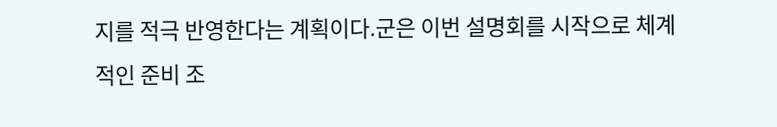지를 적극 반영한다는 계획이다.군은 이번 설명회를 시작으로 체계적인 준비 조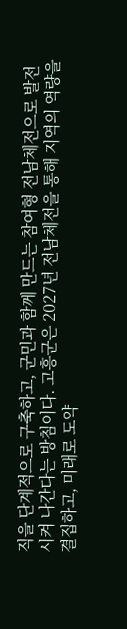직을 단계적으로 구축하고, 군민과 함께 만드는 참여형 전남체전으로 발전시켜 나간다는 방침이다. 고흥군은 2027년 전남체전을 통해 지역의 역량을 결집하고, 미래로 도약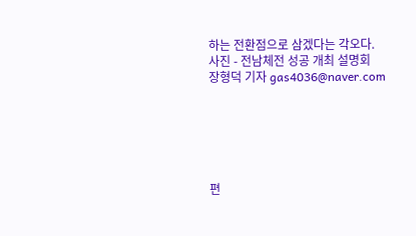하는 전환점으로 삼겠다는 각오다.
사진 - 전남체전 성공 개최 설명회
장형덕 기자 gas4036@naver.com






편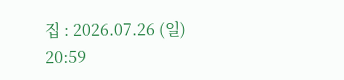집 : 2026.07.26 (일) 20:59